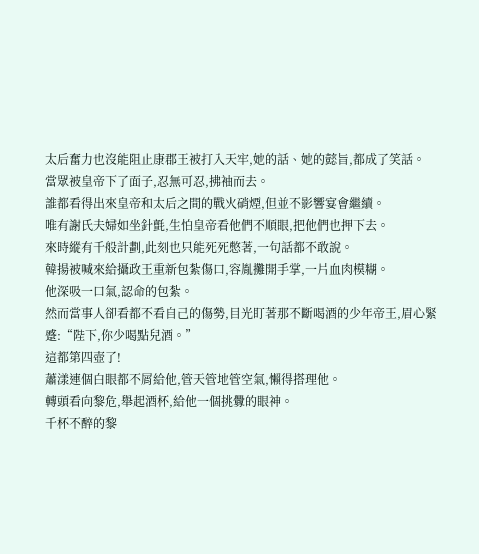太后奮力也沒能阻止康郡王被打入天牢,她的話、她的懿旨,都成了笑話。
當眾被皇帝下了面子,忍無可忍,拂袖而去。
誰都看得出來皇帝和太后之間的戰火硝煙,但並不影響宴會繼續。
唯有謝氏夫婦如坐針氈,生怕皇帝看他們不順眼,把他們也押下去。
來時縱有千般計劃,此刻也只能死死憋著,一句話都不敢說。
韓揚被喊來給攝政王重新包紮傷口,容胤攤開手掌,一片血肉模糊。
他深吸一口氣,認命的包紮。
然而當事人卻看都不看自己的傷勢,目光盯著那不斷喝酒的少年帝王,眉心緊蹙:“陛下,你少喝點兒酒。”
這都第四壺了!
蕭漾連個白眼都不屑給他,管天管地管空氣,懶得搭理他。
轉頭看向黎危,舉起酒杯,給他一個挑釁的眼神。
千杯不醉的黎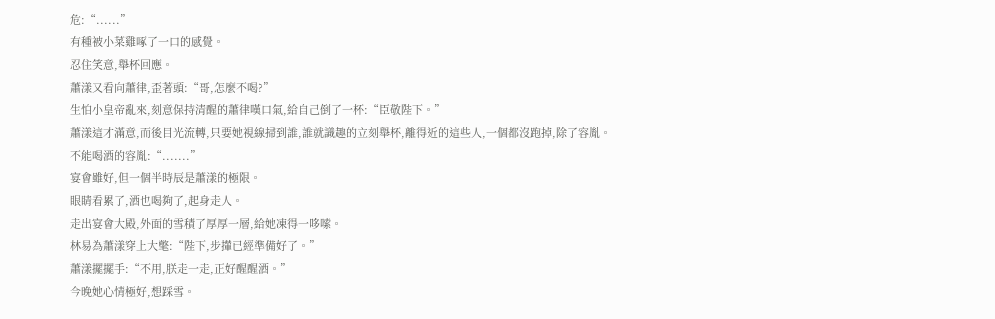危:“......”
有種被小菜雞啄了一口的感覺。
忍住笑意,舉杯回應。
蕭漾又看向蕭律,歪著頭:“哥,怎麼不喝?”
生怕小皇帝亂來,刻意保持清醒的蕭律嘆口氣,給自己倒了一杯:“臣敬陛下。”
蕭漾這才滿意,而後目光流轉,只要她視線掃到誰,誰就識趣的立刻舉杯,離得近的這些人,一個都沒跑掉,除了容胤。
不能喝酒的容胤:“.......”
宴會雖好,但一個半時辰是蕭漾的極限。
眼睛看累了,酒也喝夠了,起身走人。
走出宴會大殿,外面的雪積了厚厚一層,給她凍得一哆嗦。
林易為蕭漾穿上大氅:“陛下,步攆已經準備好了。”
蕭漾擺擺手:“不用,朕走一走,正好醒醒酒。”
今晚她心情極好,想踩雪。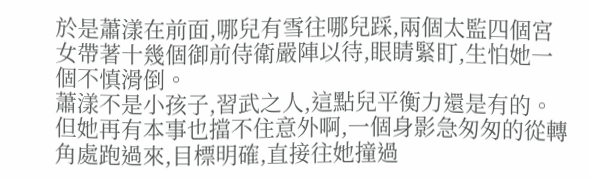於是蕭漾在前面,哪兒有雪往哪兒踩,兩個太監四個宮女帶著十幾個御前侍衛嚴陣以待,眼睛緊盯,生怕她一個不慎滑倒。
蕭漾不是小孩子,習武之人,這點兒平衡力還是有的。
但她再有本事也擋不住意外啊,一個身影急匆匆的從轉角處跑過來,目標明確,直接往她撞過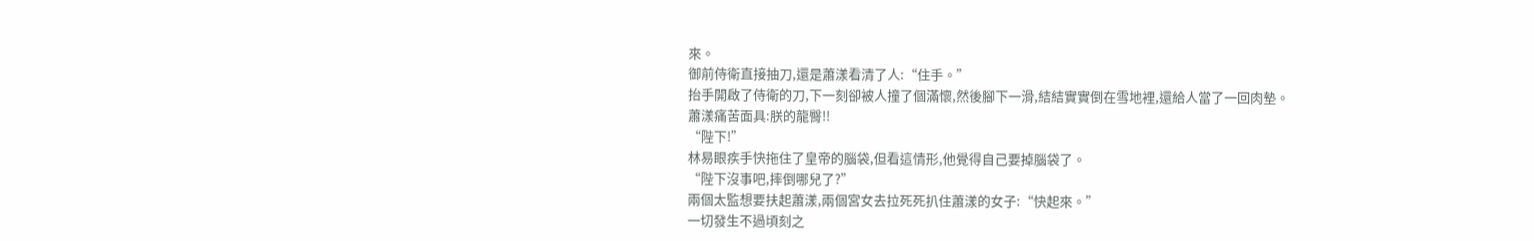來。
御前侍衛直接抽刀,還是蕭漾看清了人:“住手。”
抬手開啟了侍衛的刀,下一刻卻被人撞了個滿懷,然後腳下一滑,結結實實倒在雪地裡,還給人當了一回肉墊。
蕭漾痛苦面具:朕的龍臀!!
“陛下!”
林易眼疾手快拖住了皇帝的腦袋,但看這情形,他覺得自己要掉腦袋了。
“陛下沒事吧,摔倒哪兒了?”
兩個太監想要扶起蕭漾,兩個宮女去拉死死扒住蕭漾的女子:“快起來。”
一切發生不過頃刻之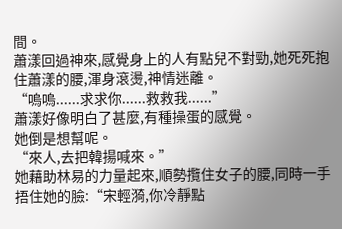間。
蕭漾回過神來,感覺身上的人有點兒不對勁,她死死抱住蕭漾的腰,渾身滾燙,神情迷離。
“嗚嗚......求求你......救救我......”
蕭漾好像明白了甚麼,有種操蛋的感覺。
她倒是想幫呢。
“來人,去把韓揚喊來。”
她藉助林易的力量起來,順勢攬住女子的腰,同時一手捂住她的臉:“宋輕漪,你冷靜點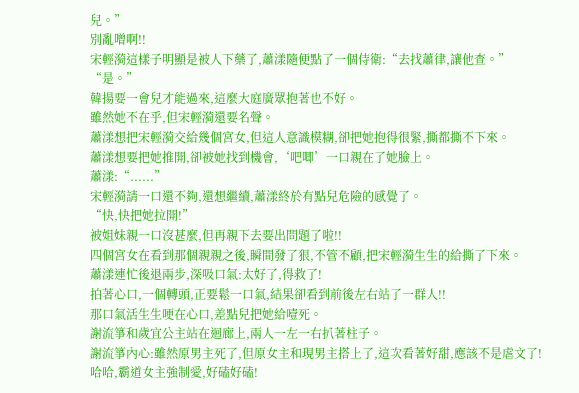兒。”
別亂噌啊!!
宋輕漪這樣子明顯是被人下藥了,蕭漾隨便點了一個侍衛:“去找蕭律,讓他查。”
“是。”
韓揚要一會兒才能過來,這麼大庭廣眾抱著也不好。
雖然她不在乎,但宋輕漪還要名聲。
蕭漾想把宋輕漪交給幾個宮女,但這人意識模糊,卻把她抱得很緊,撕都撕不下來。
蕭漾想要把她推開,卻被她找到機會,‘吧唧’一口親在了她臉上。
蕭漾:“......”
宋輕漪請一口還不夠,還想繼續,蕭漾終於有點兒危險的感覺了。
“快,快把她拉開!”
被姐妹親一口沒甚麼,但再親下去要出問題了啦!!
四個宮女在看到那個親親之後,瞬間發了狠,不管不顧,把宋輕漪生生的給撕了下來。
蕭漾連忙後退兩步,深吸口氣:太好了,得救了!
拍著心口,一個轉頭,正要鬆一口氣,結果卻看到前後左右站了一群人!!
那口氣活生生哽在心口,差點兒把她給噎死。
謝流箏和歲宜公主站在迴廊上,兩人一左一右扒著柱子。
謝流箏內心:雖然原男主死了,但原女主和現男主搭上了,這次看著好甜,應該不是虐文了!哈哈,霸道女主強制愛,好磕好磕!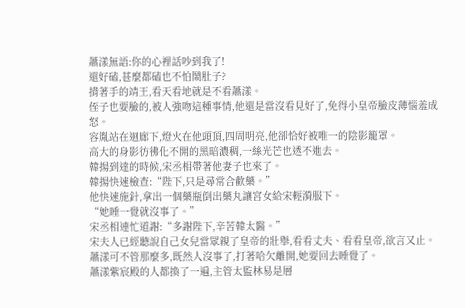蕭漾無語:你的心裡話吵到我了!
還好磕,甚麼都磕也不怕鬧肚子?
揹著手的靖王,看天看地就是不看蕭漾。
侄子也要臉的,被人強吻這種事情,他還是當沒看見好了,免得小皇帝臉皮薄惱羞成怒。
容胤站在迴廊下,燈火在他頭頂,四周明亮,他卻恰好被唯一的陰影籠罩。
高大的身影彷彿化不開的黑暗濃稠,一絲光芒也透不進去。
韓揚到達的時候,宋丞相帶著他妻子也來了。
韓揚快速檢查:“陛下,只是尋常合歡藥。”
他快速施針,拿出一個藥瓶倒出藥丸讓宮女給宋輕漪服下。
“她睡一覺就沒事了。”
宋丞相連忙道謝:“多謝陛下,辛苦韓太醫。”
宋夫人已經聽說自己女兒當眾親了皇帝的壯舉,看看丈夫、看看皇帝,欲言又止。
蕭漾可不管那麼多,既然人沒事了,打著哈欠離開,她要回去睡覺了。
蕭漾紫宸殿的人都換了一遍,主管太監林易是層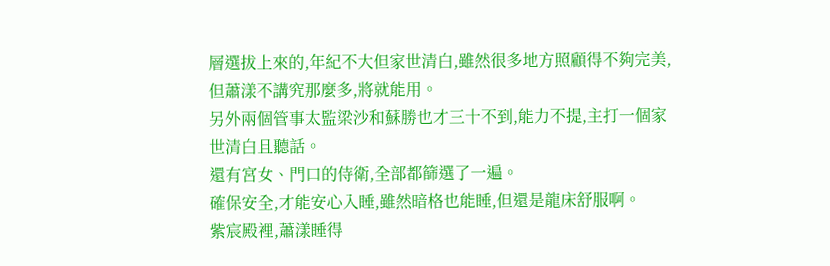層選拔上來的,年紀不大但家世清白,雖然很多地方照顧得不夠完美,但蕭漾不講究那麼多,將就能用。
另外兩個管事太監梁沙和蘇勝也才三十不到,能力不提,主打一個家世清白且聽話。
還有宮女、門口的侍衛,全部都篩選了一遍。
確保安全,才能安心入睡,雖然暗格也能睡,但還是龍床舒服啊。
紫宸殿裡,蕭漾睡得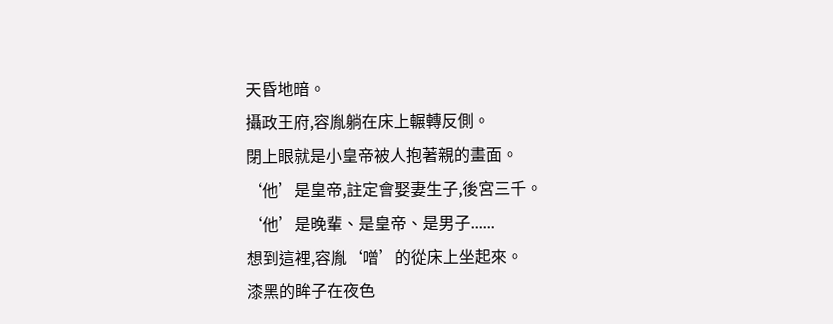天昏地暗。
攝政王府,容胤躺在床上輾轉反側。
閉上眼就是小皇帝被人抱著親的畫面。
‘他’是皇帝,註定會娶妻生子,後宮三千。
‘他’是晚輩、是皇帝、是男子......
想到這裡,容胤‘噌’的從床上坐起來。
漆黑的眸子在夜色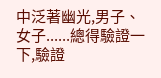中泛著幽光,男子、女子......總得驗證一下,驗證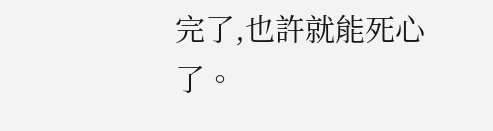完了,也許就能死心了。